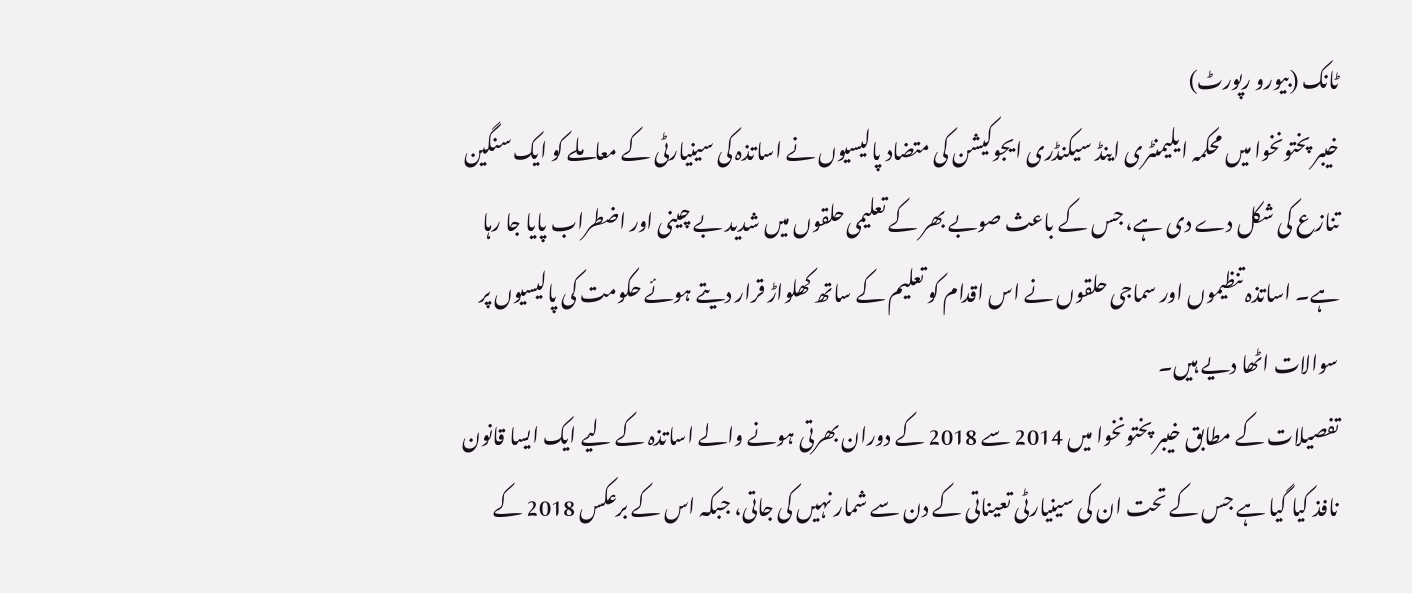ٹانک (بیورو رپورٹ)
خیبر پختونخوا میں محکمہ ایلیمنٹری اینڈ سیکنڈری ایجوکیشن کی متضاد پالیسیوں نے اساتذہ کی سینیارٹی کے معاملے کو ایک سنگین تنازع کی شکل دے دی ہے، جس کے باعث صوبے بھر کے تعلیمی حلقوں میں شدید بے چینی اور اضطراب پایا جا رہا ہے۔ اساتذہ تنظیموں اور سماجی حلقوں نے اس اقدام کو تعلیم کے ساتھ کھلواڑ قرار دیتے ہوئے حکومت کی پالیسیوں پر سوالات اٹھا دیے ہیں۔
تفصیلات کے مطابق خیبر پختونخوا میں 2014 سے 2018 کے دوران بھرتی ہونے والے اساتذہ کے لیے ایک ایسا قانون نافذ کیا گیا ہے جس کے تحت ان کی سینیارٹی تعیناتی کے دن سے شمار نہیں کی جاتی، جبکہ اس کے برعکس 2018 کے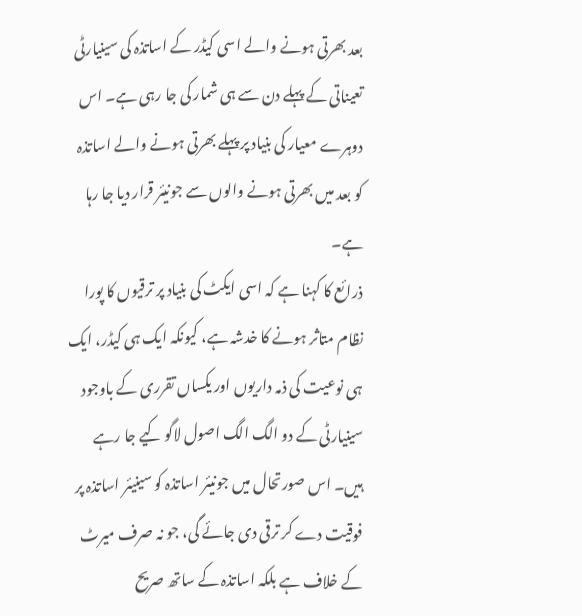بعد بھرتی ہونے والے اسی کیڈر کے اساتذہ کی سینیارٹی تعیناتی کے پہلے دن سے ہی شمار کی جا رہی ہے۔ اس دوہرے معیار کی بنیاد پر پہلے بھرتی ہونے والے اساتذہ کو بعد میں بھرتی ہونے والوں سے جونیئر قرار دیا جا رہا ہے۔
ذرائع کا کہنا ہے کہ اسی ایکٹ کی بنیاد پر ترقیوں کا پورا نظام متاثر ہونے کا خدشہ ہے، کیونکہ ایک ہی کیڈر، ایک ہی نوعیت کی ذمہ داریوں اور یکساں تقرری کے باوجود سینیارٹی کے دو الگ الگ اصول لاگو کیے جا رہے ہیں۔ اس صورتحال میں جونیئر اساتذہ کو سینیئر اساتذہ پر فوقیت دے کر ترقی دی جائے گی، جو نہ صرف میرٹ کے خلاف ہے بلکہ اساتذہ کے ساتھ صریح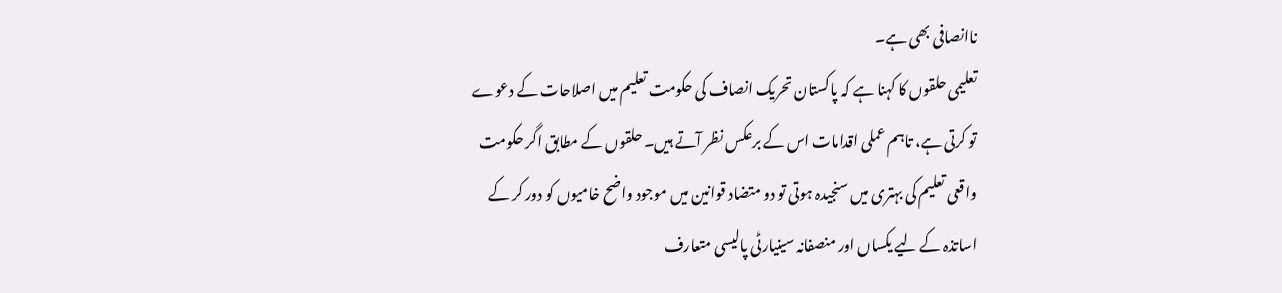ناانصافی بھی ہے۔
تعلیمی حلقوں کا کہنا ہے کہ پاکستان تحریک انصاف کی حکومت تعلیم میں اصلاحات کے دعوے تو کرتی ہے، تاہم عملی اقدامات اس کے برعکس نظر آتے ہیں۔ حلقوں کے مطابق اگر حکومت واقعی تعلیم کی بہتری میں سنجیدہ ہوتی تو دو متضاد قوانین میں موجود واضح خامیوں کو دور کر کے اساتذہ کے لیے یکساں اور منصفانہ سینیارٹی پالیسی متعارف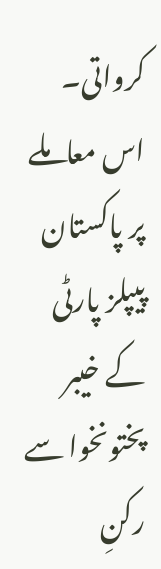کرواتی۔
اس معاملے پر پاکستان پیپلز پارٹی کے خیبر پختونخوا سے رکنِ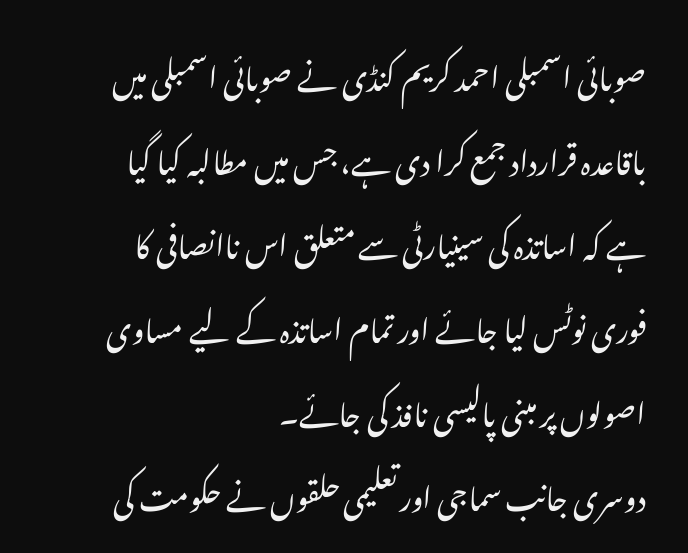صوبائی اسمبلی احمد کریم کنڈی نے صوبائی اسمبلی میں باقاعدہ قرارداد جمع کرا دی ہے، جس میں مطالبہ کیا گیا ہے کہ اساتذہ کی سینیارٹی سے متعلق اس ناانصافی کا فوری نوٹس لیا جائے اور تمام اساتذہ کے لیے مساوی اصولوں پر مبنی پالیسی نافذ کی جائے۔
دوسری جانب سماجی اور تعلیمی حلقوں نے حکومت کی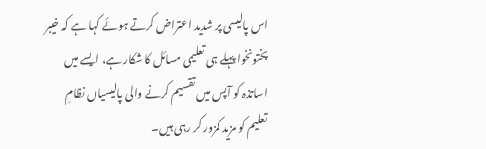اس پالیسی پر شدید اعتراض کرتے ہوئے کہا ہے کہ خیبر پختونخوا پہلے ہی تعلیمی مسائل کا شکار ہے، ایسے میں اساتذہ کو آپس میں تقسیم کرنے والی پالیسیاں نظامِ تعلیم کو مزید کمزور کر رہی ہیں۔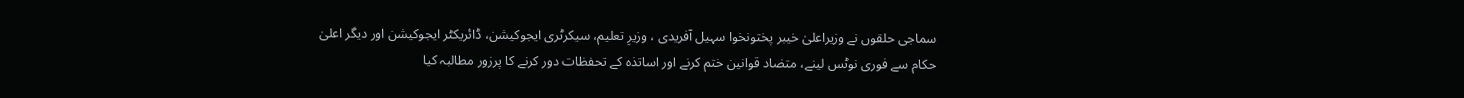سماجی حلقوں نے وزیراعلیٰ خیبر پختونخوا سہیل آفریدی ، وزیرِ تعلیم، سیکرٹری ایجوکیشن، ڈائریکٹر ایجوکیشن اور دیگر اعلیٰ حکام سے فوری نوٹس لینے، متضاد قوانین ختم کرنے اور اساتذہ کے تحفظات دور کرنے کا پرزور مطالبہ کیا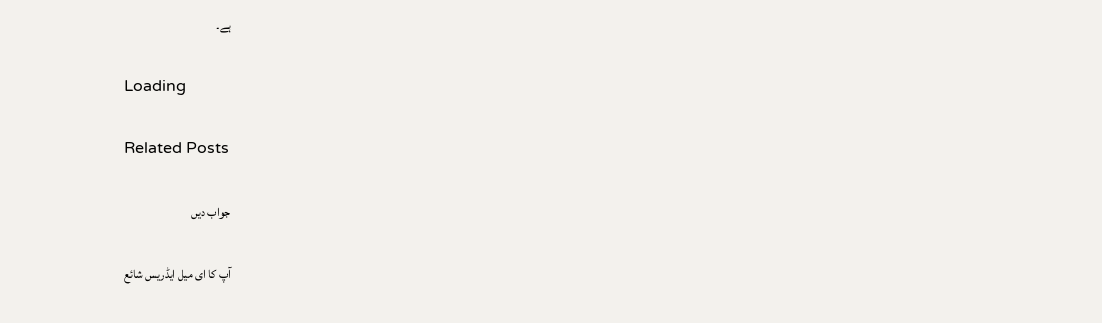ہے۔

Loading

Related Posts

جواب دیں

آپ کا ای میل ایڈریس شائع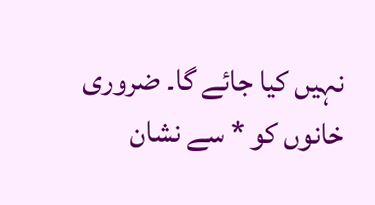نہیں کیا جائے گا۔ ضروری خانوں کو * سے نشان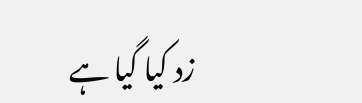زد کیا گیا ہے